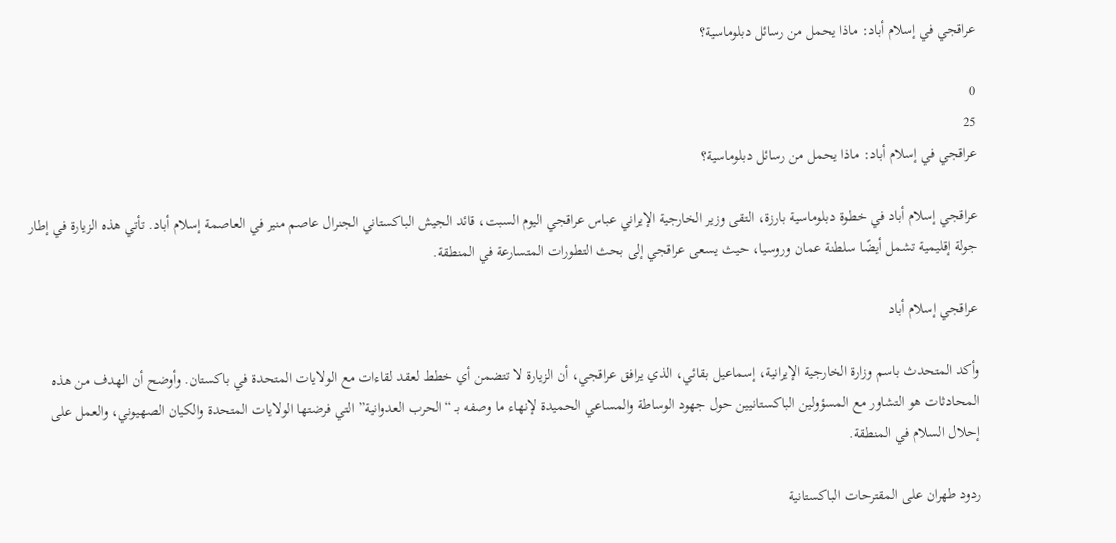عراقجي في إسلام أباد: ماذا يحمل من رسائل دبلوماسية؟

0
25
عراقجي في إسلام أباد: ماذا يحمل من رسائل دبلوماسية؟

عراقجي إسلام أباد في خطوة دبلوماسية بارزة، التقى وزير الخارجية الإيراني عباس عراقجي اليوم السبت، قائد الجيش الباكستاني الجنرال عاصم منير في العاصمة إسلام أباد. تأتي هذه الزيارة في إطار جولة إقليمية تشمل أيضًا سلطنة عمان وروسيا، حيث يسعى عراقجي إلى بحث التطورات المتسارعة في المنطقة.

عراقجي إسلام أباد

وأكد المتحدث باسم وزارة الخارجية الإيرانية، إسماعيل بقائي، الذي يرافق عراقجي، أن الزيارة لا تتضمن أي خطط لعقد لقاءات مع الولايات المتحدة في باكستان. وأوضح أن الهدف من هذه المحادثات هو التشاور مع المسؤولين الباكستانيين حول جهود الوساطة والمساعي الحميدة لإنهاء ما وصفه بـ “الحرب العدوانية” التي فرضتها الولايات المتحدة والكيان الصهيوني، والعمل على إحلال السلام في المنطقة.

ردود طهران على المقترحات الباكستانية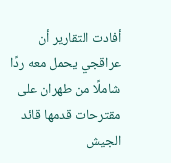أفادت التقارير أن عراقجي يحمل معه ردًا شاملًا من طهران على مقترحات قدمها قائد الجيش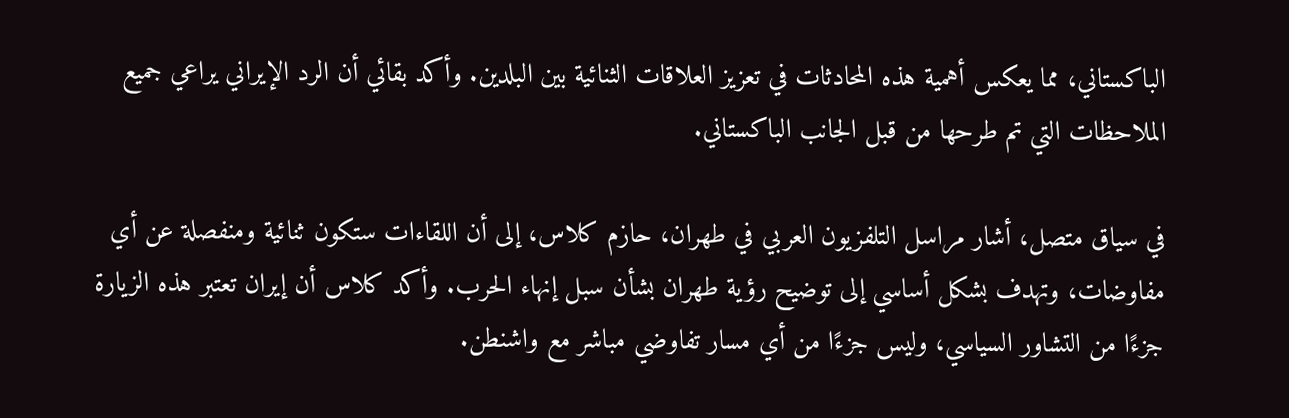الباكستاني، مما يعكس أهمية هذه المحادثات في تعزيز العلاقات الثنائية بين البلدين. وأكد بقائي أن الرد الإيراني يراعي جميع الملاحظات التي تم طرحها من قبل الجانب الباكستاني.

في سياق متصل، أشار مراسل التلفزيون العربي في طهران، حازم كلاس، إلى أن اللقاءات ستكون ثنائية ومنفصلة عن أي مفاوضات، وتهدف بشكل أساسي إلى توضيح رؤية طهران بشأن سبل إنهاء الحرب. وأكد كلاس أن إيران تعتبر هذه الزيارة جزءًا من التشاور السياسي، وليس جزءًا من أي مسار تفاوضي مباشر مع واشنطن.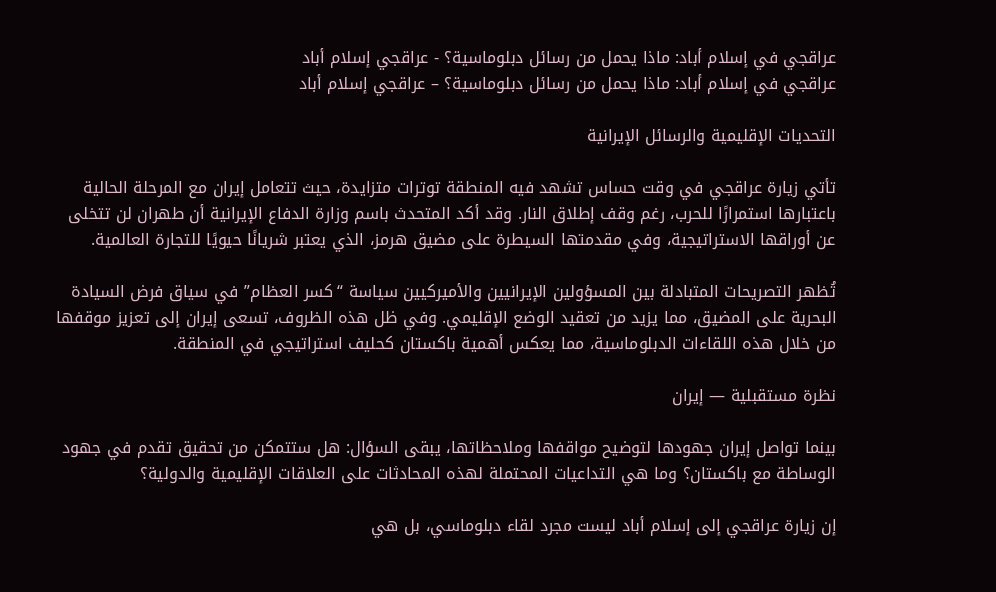عراقجي في إسلام أباد: ماذا يحمل من رسائل دبلوماسية؟ - عراقجي إسلام أباد
عراقجي في إسلام أباد: ماذا يحمل من رسائل دبلوماسية؟ – عراقجي إسلام أباد

التحديات الإقليمية والرسائل الإيرانية

تأتي زيارة عراقجي في وقت حساس تشهد فيه المنطقة توترات متزايدة، حيث تتعامل إيران مع المرحلة الحالية باعتبارها استمرارًا للحرب، رغم وقف إطلاق النار. وقد أكد المتحدث باسم وزارة الدفاع الإيرانية أن طهران لن تتخلى عن أوراقها الاستراتيجية، وفي مقدمتها السيطرة على مضيق هرمز، الذي يعتبر شريانًا حيويًا للتجارة العالمية.

تُظهر التصريحات المتبادلة بين المسؤولين الإيرانيين والأميركيين سياسة “كسر العظام” في سياق فرض السيادة البحرية على المضيق، مما يزيد من تعقيد الوضع الإقليمي. وفي ظل هذه الظروف، تسعى إيران إلى تعزيز موقفها من خلال هذه اللقاءات الدبلوماسية، مما يعكس أهمية باكستان كحليف استراتيجي في المنطقة.

نظرة مستقبلية — إيران

بينما تواصل إيران جهودها لتوضيح مواقفها وملاحظاتها، يبقى السؤال: هل ستتمكن من تحقيق تقدم في جهود الوساطة مع باكستان؟ وما هي التداعيات المحتملة لهذه المحادثات على العلاقات الإقليمية والدولية؟

إن زيارة عراقجي إلى إسلام أباد ليست مجرد لقاء دبلوماسي، بل هي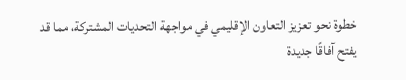خطوة نحو تعزيز التعاون الإقليمي في مواجهة التحديات المشتركة، مما قد يفتح آفاقًا جديدة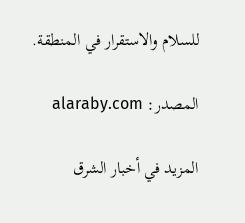للسلام والاستقرار في المنطقة.

المصدر: alaraby.com

المزيد في أخبار الشرق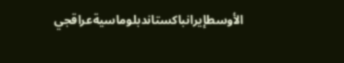الأوسطإيرانباكستاندبلوماسيةعراقجي